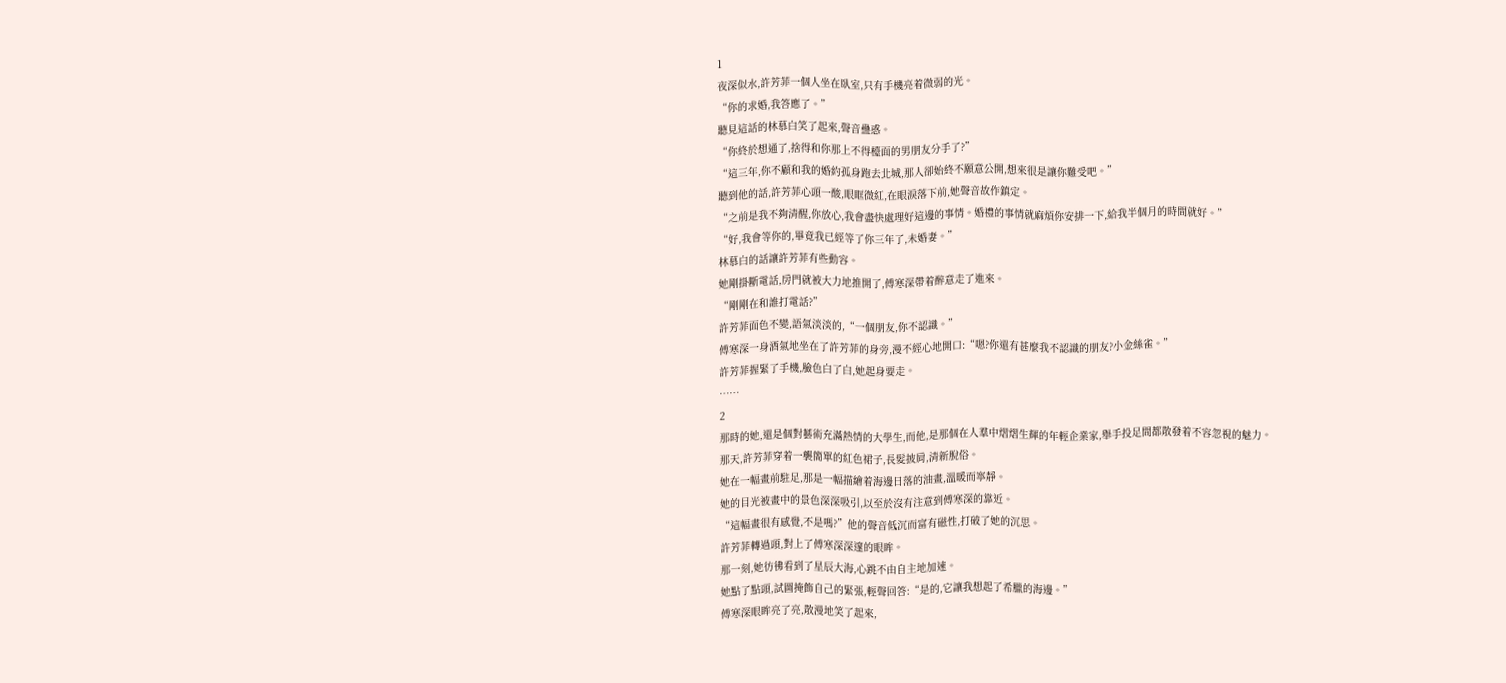1
夜深似水,許芳菲一個人坐在臥室,只有手機亮着微弱的光。
“你的求婚,我答應了。”
聽見這話的林慕白笑了起來,聲音蠱惑。
“你終於想通了,捨得和你那上不得檯面的男朋友分手了?”
“這三年,你不顧和我的婚約孤身跑去北城,那人卻始終不願意公開,想來很是讓你難受吧。”
聽到他的話,許芳菲心頭一酸,眼眶微紅,在眼淚落下前,她聲音故作鎮定。
“之前是我不夠清醒,你放心,我會盡快處理好這邊的事情。婚禮的事情就麻煩你安排一下,給我半個月的時間就好。”
“好,我會等你的,畢竟我已經等了你三年了,未婚妻。”
林慕白的話讓許芳菲有些動容。
她剛掛斷電話,房門就被大力地推開了,傅寒深帶着醉意走了進來。
“剛剛在和誰打電話?”
許芳菲面色不變,語氣淡淡的,“一個朋友,你不認識。”
傅寒深一身酒氣地坐在了許芳菲的身旁,漫不經心地開口:“嗯?你還有甚麼我不認識的朋友?小金絲雀。”
許芳菲握緊了手機,臉色白了白,她起身要走。
……
2
那時的她,還是個對藝術充滿熱情的大學生,而他,是那個在人羣中熠熠生輝的年輕企業家,舉手投足間都散發着不容忽視的魅力。
那天,許芳菲穿着一襲簡單的紅色裙子,長髮披肩,清新脫俗。
她在一幅畫前駐足,那是一幅描繪着海邊日落的油畫,溫暖而寧靜。
她的目光被畫中的景色深深吸引,以至於沒有注意到傅寒深的靠近。
“這幅畫很有感覺,不是嗎?”他的聲音低沉而富有磁性,打破了她的沉思。
許芳菲轉過頭,對上了傅寒深深邃的眼眸。
那一刻,她彷彿看到了星辰大海,心跳不由自主地加速。
她點了點頭,試圖掩飾自己的緊張,輕聲回答:“是的,它讓我想起了希臘的海邊。”
傅寒深眼眸亮了亮,散漫地笑了起來,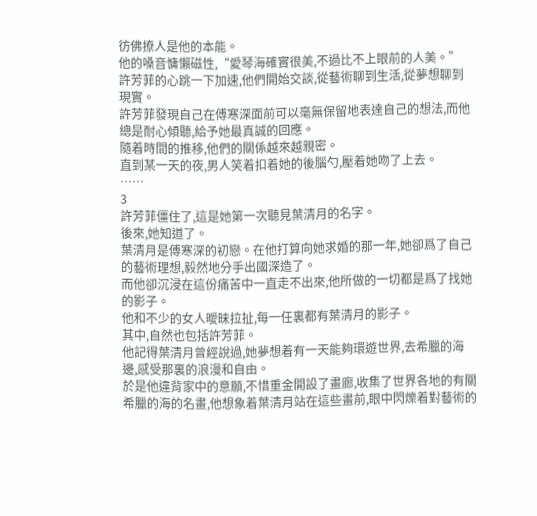彷佛撩人是他的本能。
他的嗓音慵懶磁性,“愛琴海確實很美,不過比不上眼前的人美。”
許芳菲的心跳一下加速,他們開始交談,從藝術聊到生活,從夢想聊到現實。
許芳菲發現自己在傅寒深面前可以毫無保留地表達自己的想法,而他總是耐心傾聽,給予她最真誠的回應。
隨着時間的推移,他們的關係越來越親密。
直到某一天的夜,男人笑着扣着她的後腦勺,壓着她吻了上去。
……
3
許芳菲僵住了,這是她第一次聽見葉清月的名字。
後來,她知道了。
葉清月是傅寒深的初戀。在他打算向她求婚的那一年,她卻爲了自己的藝術理想,毅然地分手出國深造了。
而他卻沉浸在這份痛苦中一直走不出來,他所做的一切都是爲了找她的影子。
他和不少的女人曖昧拉扯,每一任裏都有葉清月的影子。
其中,自然也包括許芳菲。
他記得葉清月曾經說過,她夢想着有一天能夠環遊世界,去希臘的海邊,感受那裏的浪漫和自由。
於是他違背家中的意願,不惜重金開設了畫廊,收集了世界各地的有關希臘的海的名畫,他想象着葉清月站在這些畫前,眼中閃爍着對藝術的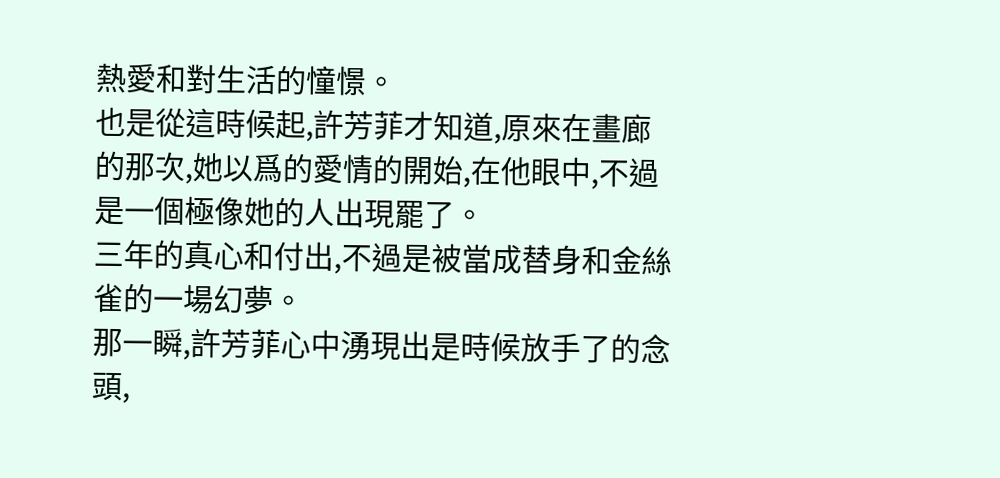熱愛和對生活的憧憬。
也是從這時候起,許芳菲才知道,原來在畫廊的那次,她以爲的愛情的開始,在他眼中,不過是一個極像她的人出現罷了。
三年的真心和付出,不過是被當成替身和金絲雀的一場幻夢。
那一瞬,許芳菲心中湧現出是時候放手了的念頭,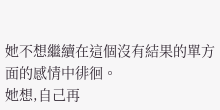她不想繼續在這個沒有結果的單方面的感情中徘徊。
她想,自己再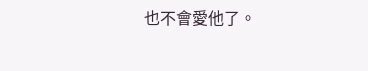也不會愛他了。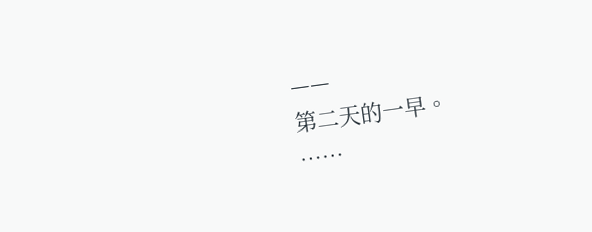——
第二天的一早。
……